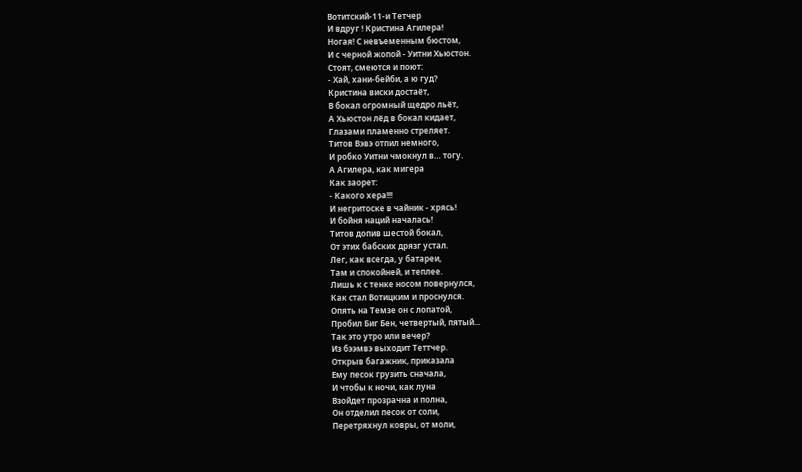Вотитский-11-и Тетчер
И вдруг ! Кристина Агилера!
Ногая! С невъеменным бюстом,
И с черной жопой - Уитни Хьюстон.
Стоят, смеются и поют:
- Хай, хани-бейби, а ю гуд?
Кристина виски достаёт,
В бокал огромный щедро льёт,
А Хьюстон лёд в бокал кидает,
Глазами пламенно стреляет.
Титов Вэвэ отпил немного,
И робко Уитни чмокнул в… тогу.
А Агилера, как мигера
Как заорет:
- Какого хера!!!
И негритоске в чайник - хрясь!
И бойня наций началась!
Титов допив шестой бокал,
От этих бабских дрязг устал.
Лег, как всегда, у батареи,
Там и спокойней, и теплее.
Лишь к с тенке носом повернулся,
Как стал Вотицким и проснулся.
Опять на Темзе он с лопатой,
Пробил Биг Бен, четвертый, пятый...
Так это утро или вечер?
Из бээмвэ выходит Теттчер.
Открыв багажник, приказала
Ему песок грузить сначала,
И чтобы к ночи, как луна
Взойдет прозрачна и полна,
Он отделил песок от соли,
Перетряхнул ковры, от моли,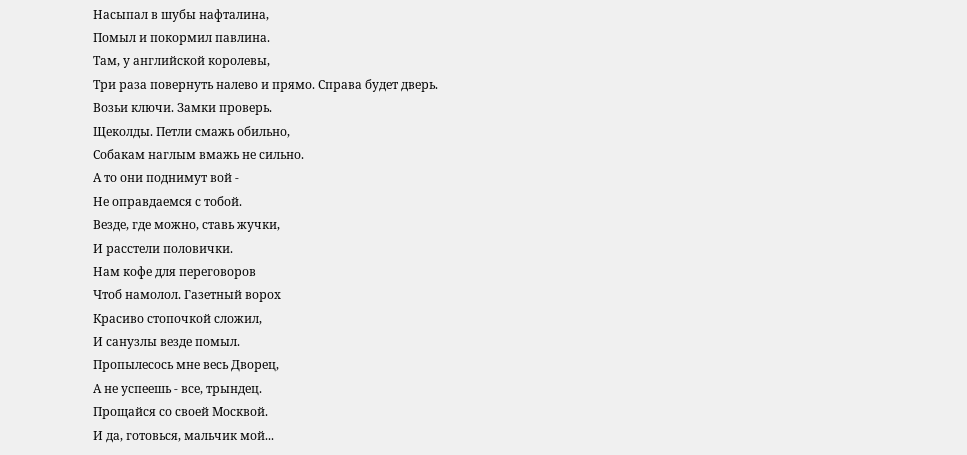Насыпал в шубы нафталина,
Помыл и покормил павлина.
Там, у английской королевы,
Три раза повернуть налево и прямо. Справа будет дверь.
Возьи ключи. Замки проверь.
Щеколды. Петли смажь обильно,
Собакам наглым вмажь не сильно.
А то они поднимут вой -
Не оправдаемся с тобой.
Везде, где можно, ставь жучки,
И расстели половички.
Нам кофе для переговоров
Чтоб намолол. Газетный ворох
Красиво стопочкой сложил,
И санузлы везде помыл.
Пропылесось мне весь Дворец,
А не успеешь - все, трындец.
Прощайся со своей Москвой.
И да, готовься, мальчик мой...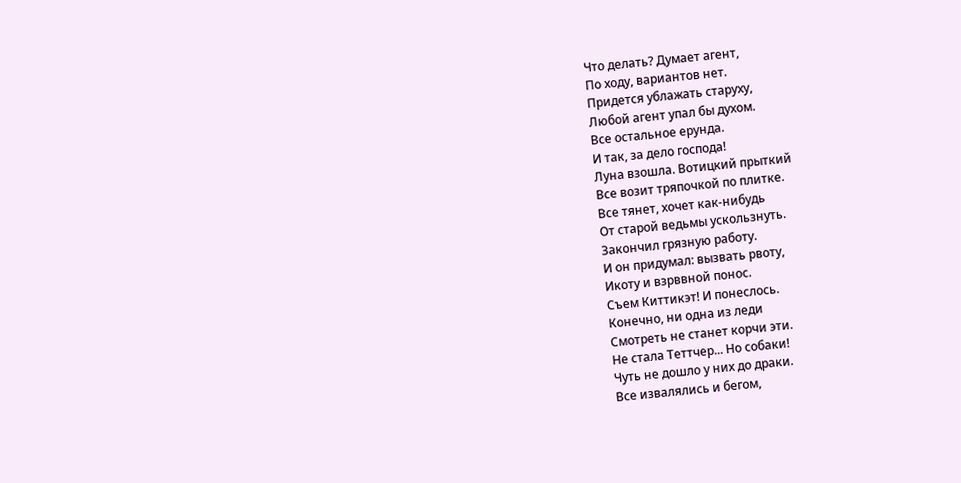Что делать? Думает агент,
По ходу, вариантов нет.
Придется ублажать старуху,
Любой агент упал бы духом.
Все остальное ерунда.
И так, за дело господа!
Луна взошла. Вотицкий прыткий
Все возит тряпочкой по плитке.
Все тянет, хочет как-нибудь
От старой ведьмы ускользнуть.
Закончил грязную работу.
И он придумал: вызвать рвоту,
Икоту и взрввной понос.
Съем Киттикэт! И понеслось.
Конечно, ни одна из леди
Смотреть не станет корчи эти.
Не стала Теттчер... Но собаки!
Чуть не дошло у них до драки.
Все извалялись и бегом,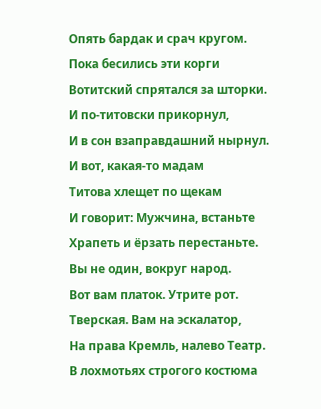Опять бардак и срач кругом.
Пока бесились эти корги
Вотитский спрятался за шторки.
И по-титовски прикорнул,
И в сон взаправдашний нырнул.
И вот, какая-то мадам
Титова хлещет по щекам
И говорит: Мужчина, встаньте
Храпеть и ёрзать перестаньте.
Вы не один, вокруг народ.
Вот вам платок. Утрите рот.
Тверская. Вам на эскалатор,
На права Кремль, налево Театр.
В лохмотьях строгого костюма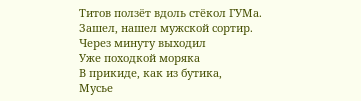Титов ползёт вдоль стёкол ГУМа.
Зашел, нашел мужской сортир.
Через минуту выходил
Уже походкой моряка
В прикиде, как из бутика,
Мусье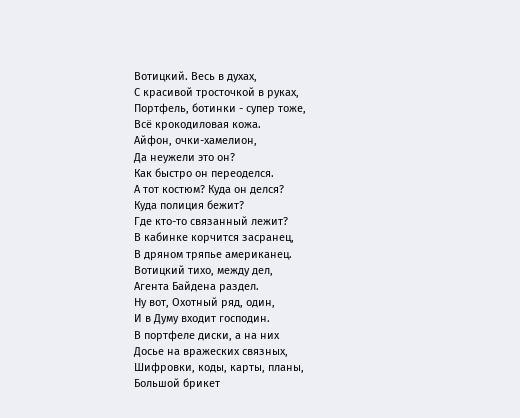Вотицкий. Весь в духах,
С красивой тросточкой в руках,
Портфель, ботинки - супер тоже,
Всё крокодиловая кожа.
Айфон, очки-хамелион,
Да неужели это он?
Как быстро он переоделся.
А тот костюм? Куда он делся?
Куда полиция бежит?
Где кто-то связанный лежит?
В кабинке корчится засранец,
В дряном тряпье американец.
Вотицкий тихо, между дел,
Агента Байдена раздел.
Ну вот, Охотный ряд, один,
И в Думу входит господин.
В портфеле диски, а на них
Досье на вражеских связных,
Шифровки, коды, карты, планы,
Большой брикет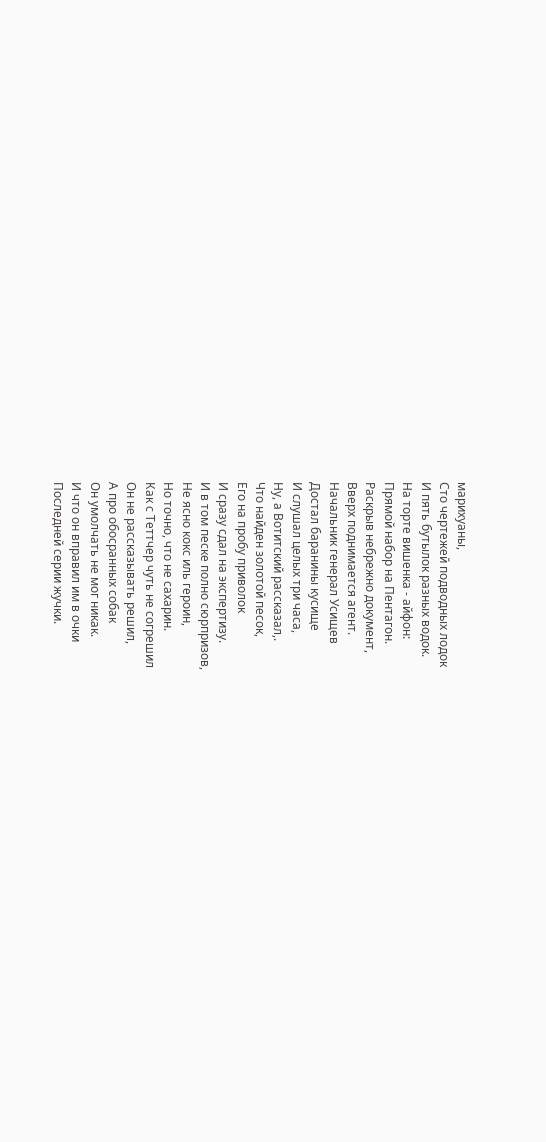марихуаны,
Сто чертежей подводных лодок
И пять бутылок разных водок.
На торте вишенка - айфон:
Прямой набор на Пентагон.
Раскрыв небрежно документ,
Вверх поднимается агент.
Начальник генерал Усищев
Достал баранины кусище
И слушал целых три часа,
Ну, а Вотитский рассказал,.
Что найден золотой песок,
Его на пробу приволок
И сразу сдал на экспертизу.
И в том песке полно сюрпризов,
Не ясно кокс иль героин,
Но точно, что не сахарин.
Как с Теттчер чуть не согрешил
Он не рассказывать решил,
А про обосранных собак
Он умолчать не мог никак.
И что он вправил им в очки
Последней серии жучки.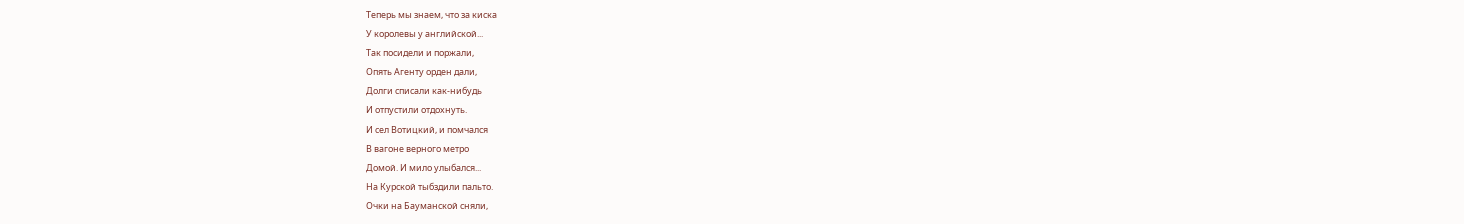Теперь мы знаем, что за киска
У королевы у английской...
Так посидели и поржали,
Опять Агенту орден дали,
Долги списали как-нибудь
И отпустили отдохнуть.
И сел Вотицкий, и помчался
В вагоне верного метро
Домой. И мило улыбался...
На Курской тыбздили пальто.
Очки на Бауманской сняли,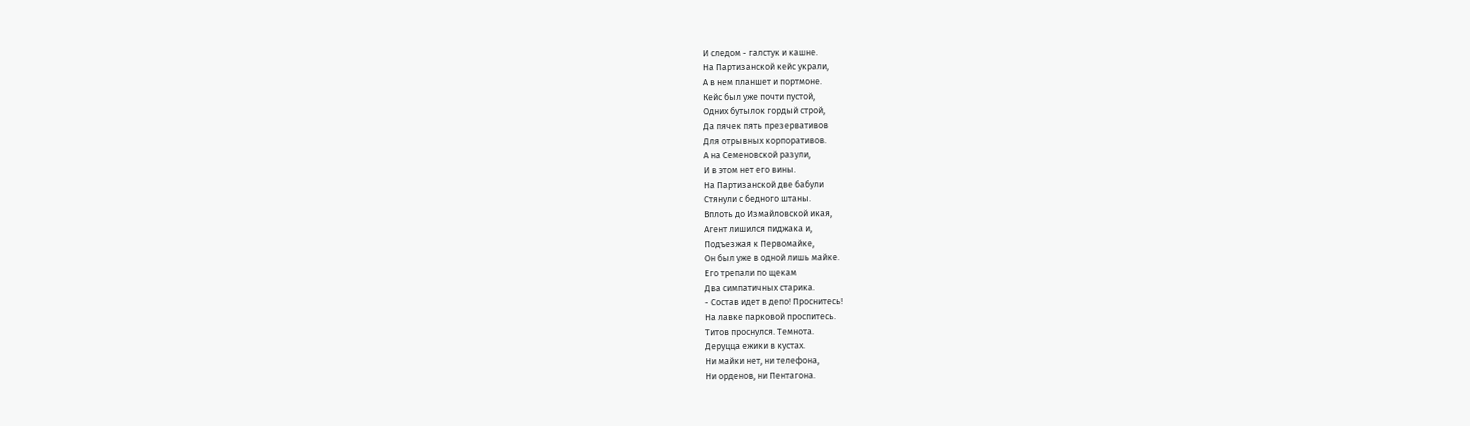И следом - галстук и кашне.
На Партизанской кейс украли,
А в нем планшет и портмоне.
Кейс был уже почти пустой,
Одних бутылок гордый строй,
Да пячек пять презервативов
Для отрывных корпоративов.
А на Семеновской разули,
И в этом нет его вины.
На Партизанской две бабули
Стянули с бедного штаны.
Вплоть до Измайловской икая,
Агент лишился пиджака и,
Подъезжая к Первомайке,
Он был уже в одной лишь майке.
Его трепали по щекам
Два симпатичных старика.
- Состав идет в депо! Проснитесь!
На лавке парковой проспитесь.
Титов проснулся. Темнота.
Деруцца ежики в кустах.
Ни майки нет, ни телефона,
Ни орденов, ни Пентагона.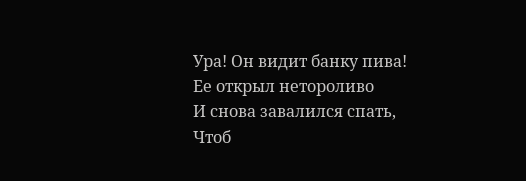Ура! Он видит банку пива!
Ее открыл нетороливо
И снова завалился спать,
Чтоб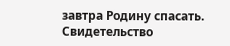завтра Родину спасать.
Свидетельство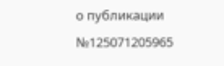о публикации №125071205965